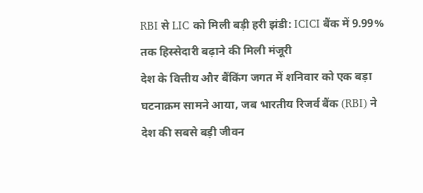RBI से LIC को मिली बड़ी हरी झंडी: ICICI बैंक में 9.99% तक हिस्सेदारी बढ़ाने की मिली मंजूरी
देश के वित्तीय और बैंकिंग जगत में शनिवार को एक बड़ा घटनाक्रम सामने आया, जब भारतीय रिजर्व बैंक (RBI) ने देश की सबसे बड़ी जीवन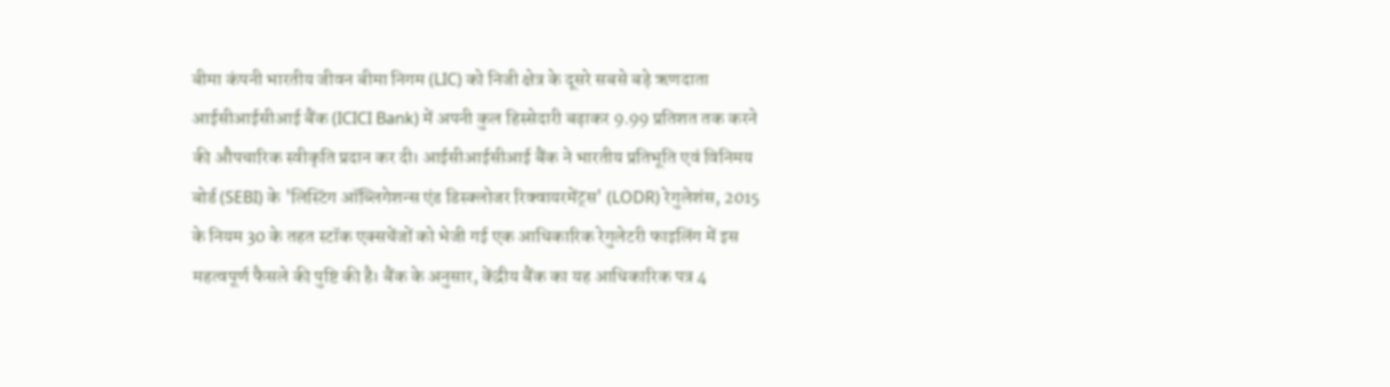बीमा कंपनी भारतीय जीवन बीमा निगम (LIC) को निजी क्षेत्र के दूसरे सबसे बड़े ऋणदाता आईसीआईसीआई बैंक (ICICI Bank) में अपनी कुल हिस्सेदारी बढ़ाकर 9.99 प्रतिशत तक करने की औपचारिक स्वीकृति प्रदान कर दी। आईसीआईसीआई बैंक ने भारतीय प्रतिभूति एवं विनिमय बोर्ड (SEBI) के 'लिस्टिंग ऑब्लिगेशन्स एंड डिस्क्लोजर रिक्वायरमेंट्स' (LODR) रेगुलेशंस, 2015 के नियम 30 के तहत स्टॉक एक्सचेंजों को भेजी गई एक आधिकारिक रेगुलेटरी फाइलिंग में इस महत्वपूर्ण फैसले की पुष्टि की है। बैंक के अनुसार, केंद्रीय बैंक का यह आधिकारिक पत्र 4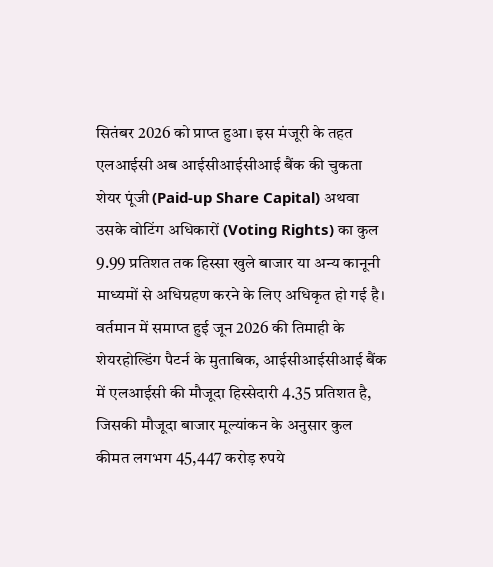सितंबर 2026 को प्राप्त हुआ। इस मंजूरी के तहत एलआईसी अब आईसीआईसीआई बैंक की चुकता शेयर पूंजी (Paid-up Share Capital) अथवा उसके वोटिंग अधिकारों (Voting Rights) का कुल 9.99 प्रतिशत तक हिस्सा खुले बाजार या अन्य कानूनी माध्यमों से अधिग्रहण करने के लिए अधिकृत हो गई है। वर्तमान में समाप्त हुई जून 2026 की तिमाही के शेयरहोल्डिंग पैटर्न के मुताबिक, आईसीआईसीआई बैंक में एलआईसी की मौजूदा हिस्सेदारी 4.35 प्रतिशत है, जिसकी मौजूदा बाजार मूल्यांकन के अनुसार कुल कीमत लगभग 45,447 करोड़ रुपये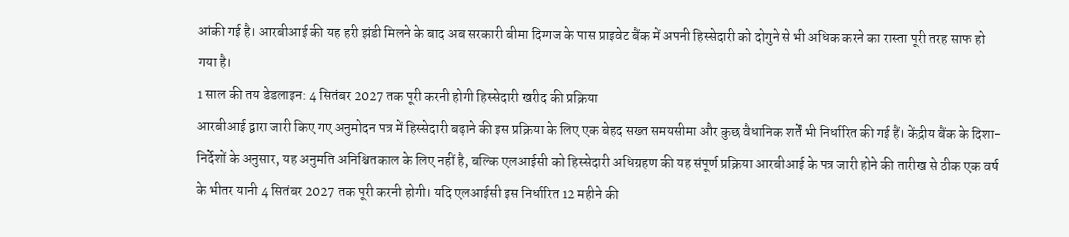आंकी गई है। आरबीआई की यह हरी झंडी मिलने के बाद अब सरकारी बीमा दिग्गज के पास प्राइवेट बैंक में अपनी हिस्सेदारी को दोगुने से भी अधिक करने का रास्ता पूरी तरह साफ हो गया है।
1 साल की तय डेडलाइन: 4 सितंबर 2027 तक पूरी करनी होगी हिस्सेदारी खरीद की प्रक्रिया
आरबीआई द्वारा जारी किए गए अनुमोदन पत्र में हिस्सेदारी बढ़ाने की इस प्रक्रिया के लिए एक बेहद सख्त समयसीमा और कुछ वैधानिक शर्तें भी निर्धारित की गई हैं। केंद्रीय बैंक के दिशा-निर्देशों के अनुसार, यह अनुमति अनिश्चितकाल के लिए नहीं है, बल्कि एलआईसी को हिस्सेदारी अधिग्रहण की यह संपूर्ण प्रक्रिया आरबीआई के पत्र जारी होने की तारीख से ठीक एक वर्ष के भीतर यानी 4 सितंबर 2027 तक पूरी करनी होगी। यदि एलआईसी इस निर्धारित 12 महीने की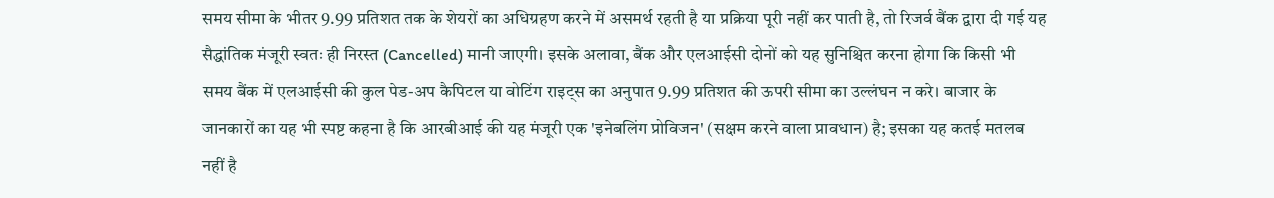समय सीमा के भीतर 9.99 प्रतिशत तक के शेयरों का अधिग्रहण करने में असमर्थ रहती है या प्रक्रिया पूरी नहीं कर पाती है, तो रिजर्व बैंक द्वारा दी गई यह सैद्धांतिक मंजूरी स्वतः ही निरस्त (Cancelled) मानी जाएगी। इसके अलावा, बैंक और एलआईसी दोनों को यह सुनिश्चित करना होगा कि किसी भी समय बैंक में एलआईसी की कुल पेड-अप कैपिटल या वोटिंग राइट्स का अनुपात 9.99 प्रतिशत की ऊपरी सीमा का उल्लंघन न करे। बाजार के जानकारों का यह भी स्पष्ट कहना है कि आरबीआई की यह मंजूरी एक 'इनेबलिंग प्रोविजन' (सक्षम करने वाला प्रावधान) है; इसका यह कतई मतलब नहीं है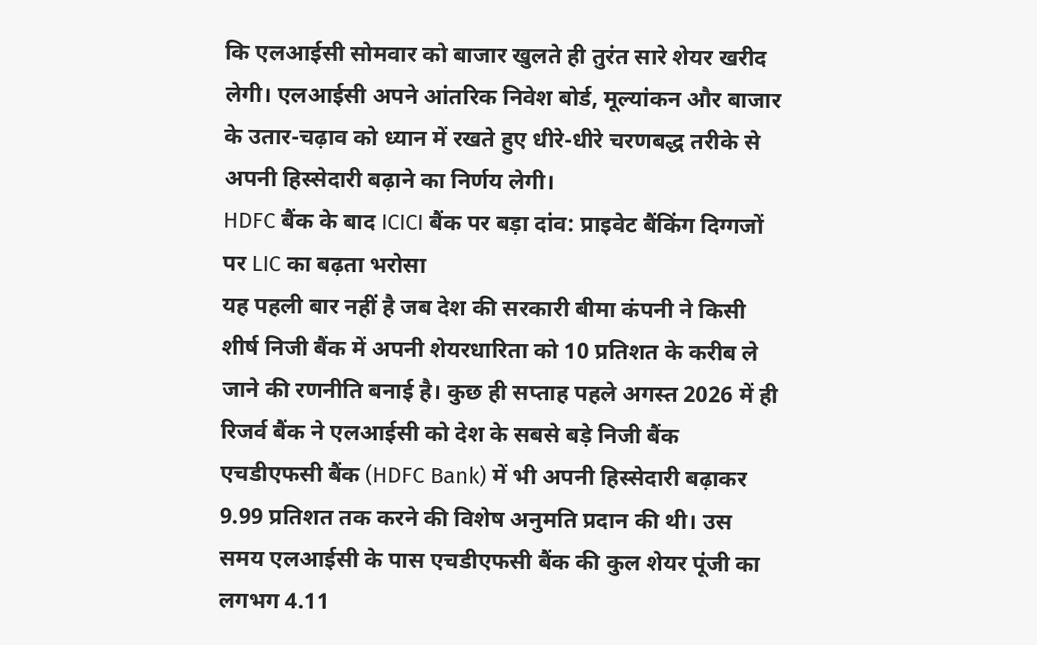कि एलआईसी सोमवार को बाजार खुलते ही तुरंत सारे शेयर खरीद लेगी। एलआईसी अपने आंतरिक निवेश बोर्ड, मूल्यांकन और बाजार के उतार-चढ़ाव को ध्यान में रखते हुए धीरे-धीरे चरणबद्ध तरीके से अपनी हिस्सेदारी बढ़ाने का निर्णय लेगी।
HDFC बैंक के बाद ICICI बैंक पर बड़ा दांव: प्राइवेट बैंकिंग दिग्गजों पर LIC का बढ़ता भरोसा
यह पहली बार नहीं है जब देश की सरकारी बीमा कंपनी ने किसी शीर्ष निजी बैंक में अपनी शेयरधारिता को 10 प्रतिशत के करीब ले जाने की रणनीति बनाई है। कुछ ही सप्ताह पहले अगस्त 2026 में ही रिजर्व बैंक ने एलआईसी को देश के सबसे बड़े निजी बैंक एचडीएफसी बैंक (HDFC Bank) में भी अपनी हिस्सेदारी बढ़ाकर 9.99 प्रतिशत तक करने की विशेष अनुमति प्रदान की थी। उस समय एलआईसी के पास एचडीएफसी बैंक की कुल शेयर पूंजी का लगभग 4.11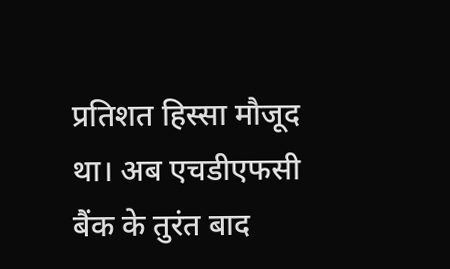प्रतिशत हिस्सा मौजूद था। अब एचडीएफसी बैंक के तुरंत बाद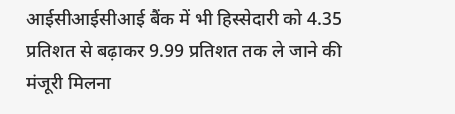आईसीआईसीआई बैंक में भी हिस्सेदारी को 4.35 प्रतिशत से बढ़ाकर 9.99 प्रतिशत तक ले जाने की मंजूरी मिलना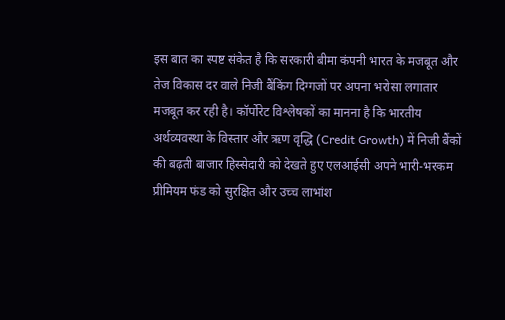इस बात का स्पष्ट संकेत है कि सरकारी बीमा कंपनी भारत के मजबूत और तेज विकास दर वाले निजी बैंकिंग दिग्गजों पर अपना भरोसा लगातार मजबूत कर रही है। कॉर्पोरेट विश्लेषकों का मानना है कि भारतीय अर्थव्यवस्था के विस्तार और ऋण वृद्धि (Credit Growth) में निजी बैंकों की बढ़ती बाजार हिस्सेदारी को देखते हुए एलआईसी अपने भारी-भरकम प्रीमियम फंड को सुरक्षित और उच्च लाभांश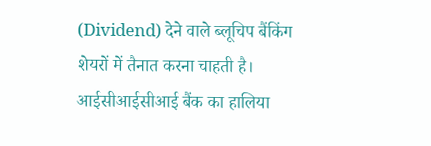(Dividend) देने वाले ब्लूचिप बैंकिंग शेयरों में तैनात करना चाहती है। आईसीआईसीआई बैंक का हालिया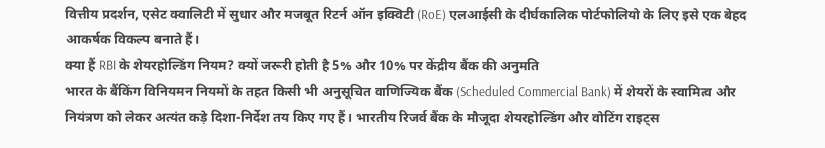वित्तीय प्रदर्शन, एसेट क्वालिटी में सुधार और मजबूत रिटर्न ऑन इक्विटी (RoE) एलआईसी के दीर्घकालिक पोर्टफोलियो के लिए इसे एक बेहद आकर्षक विकल्प बनाते हैं।
क्या हैं RBI के शेयरहोल्डिंग नियम? क्यों जरूरी होती है 5% और 10% पर केंद्रीय बैंक की अनुमति
भारत के बैंकिंग विनियमन नियमों के तहत किसी भी अनुसूचित वाणिज्यिक बैंक (Scheduled Commercial Bank) में शेयरों के स्वामित्व और नियंत्रण को लेकर अत्यंत कड़े दिशा-निर्देश तय किए गए हैं। भारतीय रिजर्व बैंक के मौजूदा शेयरहोल्डिंग और वोटिंग राइट्स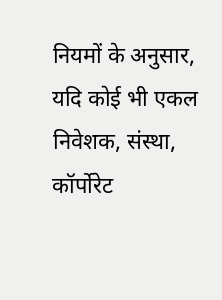नियमों के अनुसार, यदि कोई भी एकल निवेशक, संस्था, कॉर्पोरेट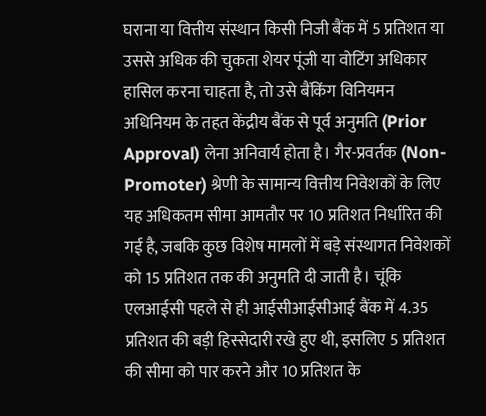घराना या वित्तीय संस्थान किसी निजी बैंक में 5 प्रतिशत या उससे अधिक की चुकता शेयर पूंजी या वोटिंग अधिकार हासिल करना चाहता है, तो उसे बैंकिंग विनियमन अधिनियम के तहत केंद्रीय बैंक से पूर्व अनुमति (Prior Approval) लेना अनिवार्य होता है। गैर-प्रवर्तक (Non-Promoter) श्रेणी के सामान्य वित्तीय निवेशकों के लिए यह अधिकतम सीमा आमतौर पर 10 प्रतिशत निर्धारित की गई है, जबकि कुछ विशेष मामलों में बड़े संस्थागत निवेशकों को 15 प्रतिशत तक की अनुमति दी जाती है। चूंकि एलआईसी पहले से ही आईसीआईसीआई बैंक में 4.35 प्रतिशत की बड़ी हिस्सेदारी रखे हुए थी, इसलिए 5 प्रतिशत की सीमा को पार करने और 10 प्रतिशत के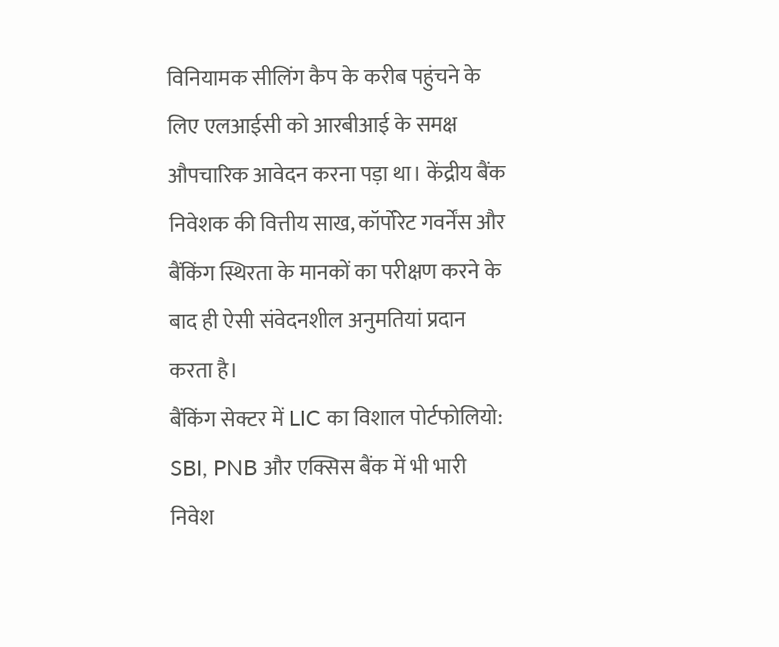विनियामक सीलिंग कैप के करीब पहुंचने के लिए एलआईसी को आरबीआई के समक्ष औपचारिक आवेदन करना पड़ा था। केंद्रीय बैंक निवेशक की वित्तीय साख, कॉर्पोरेट गवर्नेंस और बैंकिंग स्थिरता के मानकों का परीक्षण करने के बाद ही ऐसी संवेदनशील अनुमतियां प्रदान करता है।
बैंकिंग सेक्टर में LIC का विशाल पोर्टफोलियो: SBI, PNB और एक्सिस बैंक में भी भारी निवेश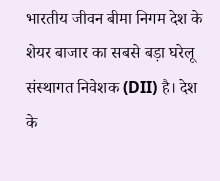भारतीय जीवन बीमा निगम देश के शेयर बाजार का सबसे बड़ा घरेलू संस्थागत निवेशक (DII) है। देश के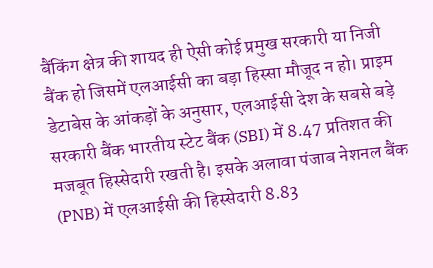बैंकिंग क्षेत्र की शायद ही ऐसी कोई प्रमुख सरकारी या निजी बैंक हो जिसमें एलआईसी का बड़ा हिस्सा मौजूद न हो। प्राइम डेटाबेस के आंकड़ों के अनुसार, एलआईसी देश के सबसे बड़े सरकारी बैंक भारतीय स्टेट बैंक (SBI) में 8.47 प्रतिशत की मजबूत हिस्सेदारी रखती है। इसके अलावा पंजाब नेशनल बैंक (PNB) में एलआईसी की हिस्सेदारी 8.83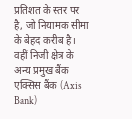प्रतिशत के स्तर पर है, जो नियामक सीमा के बेहद करीब है। वहीं निजी क्षेत्र के अन्य प्रमुख बैंक एक्सिस बैंक (Axis Bank)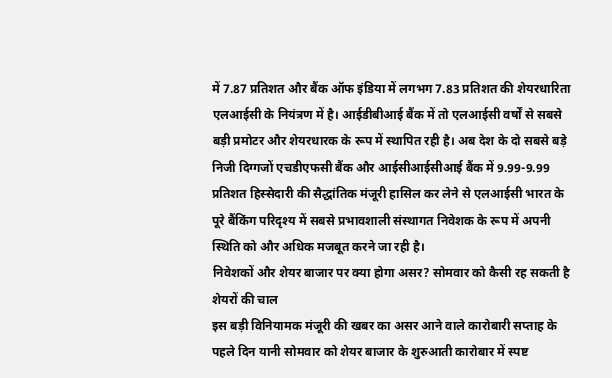में 7.87 प्रतिशत और बैंक ऑफ इंडिया में लगभग 7.83 प्रतिशत की शेयरधारिता एलआईसी के नियंत्रण में है। आईडीबीआई बैंक में तो एलआईसी वर्षों से सबसे बड़ी प्रमोटर और शेयरधारक के रूप में स्थापित रही है। अब देश के दो सबसे बड़े निजी दिग्गजों एचडीएफसी बैंक और आईसीआईसीआई बैंक में 9.99-9.99 प्रतिशत हिस्सेदारी की सैद्धांतिक मंजूरी हासिल कर लेने से एलआईसी भारत के पूरे बैंकिंग परिदृश्य में सबसे प्रभावशाली संस्थागत निवेशक के रूप में अपनी स्थिति को और अधिक मजबूत करने जा रही है।
निवेशकों और शेयर बाजार पर क्या होगा असर? सोमवार को कैसी रह सकती है शेयरों की चाल
इस बड़ी विनियामक मंजूरी की खबर का असर आने वाले कारोबारी सप्ताह के पहले दिन यानी सोमवार को शेयर बाजार के शुरुआती कारोबार में स्पष्ट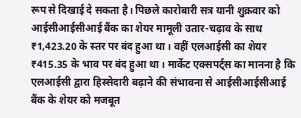रूप से दिखाई दे सकता है। पिछले कारोबारी सत्र यानी शुक्रवार को आईसीआईसीआई बैंक का शेयर मामूली उतार-चढ़ाव के साथ ₹1,423.20 के स्तर पर बंद हुआ था। वहीं एलआईसी का शेयर ₹415.35 के भाव पर बंद हुआ था। मार्केट एक्सपर्ट्स का मानना है कि एलआईसी द्वारा हिस्सेदारी बढ़ाने की संभावना से आईसीआईसीआई बैंक के शेयर को मजबूत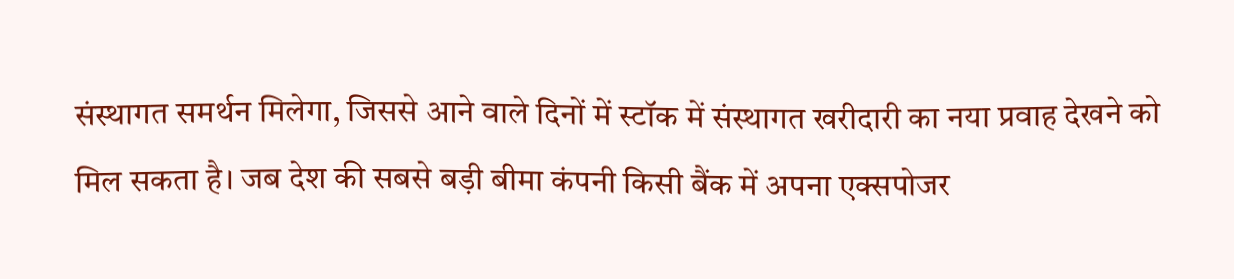संस्थागत समर्थन मिलेगा, जिससे आने वाले दिनों में स्टॉक में संस्थागत खरीदारी का नया प्रवाह देखने को मिल सकता है। जब देश की सबसे बड़ी बीमा कंपनी किसी बैंक में अपना एक्सपोजर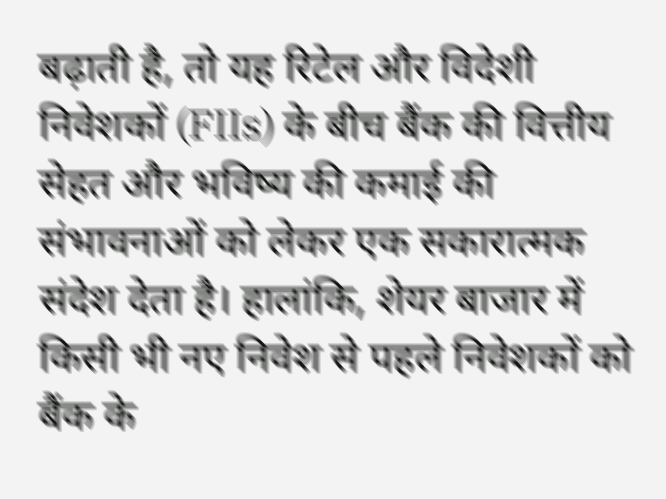बढ़ाती है, तो यह रिटेल और विदेशी निवेशकों (FIIs) के बीच बैंक की वित्तीय सेहत और भविष्य की कमाई की संभावनाओं को लेकर एक सकारात्मक संदेश देता है। हालांकि, शेयर बाजार में किसी भी नए निवेश से पहले निवेशकों को बैंक के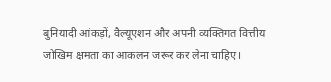बुनियादी आंकड़ों, वैल्यूएशन और अपनी व्यक्तिगत वित्तीय जोखिम क्षमता का आकलन जरूर कर लेना चाहिए।